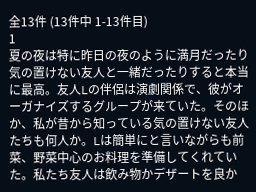全13件 (13件中 1-13件目)
1
夏の夜は特に昨日の夜のように満月だったり気の置けない友人と一緒だったりすると本当に最高。友人Lの伴侶は演劇関係で、彼がオーガナイズするグループが来ていた。そのほか、私が昔から知っている気の置けない友人たちも何人か。Lは簡単にと言いながらも前菜、野菜中心のお料理を準備してくれていた。私たち友人は飲み物かデザートを良か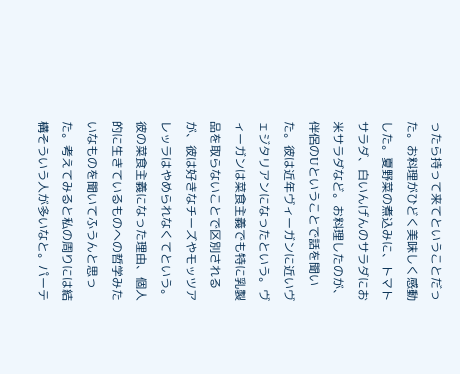ったら持って来てということだった。お料理がひどく美味しく感動した。夏野菜の煮込みに、トマトサラダ、白いんげんのサラダにお米サラダなど。お料理したのが、伴侶のUということで話を聞いた。彼は近年ヴィーガンに近いヴェジタリアンになったという。ヴィーガンは菜食主義でも特に乳製品を取らないことで区別されるが、彼は好きなチーズやモッツアレッラはやめられなくてという。彼の菜食主義になった理由、個人的に生きているものへの哲学みたいなものを聞いてふうんと思った。考えてみると私の周りには結構そういう人が多いなと。パーテ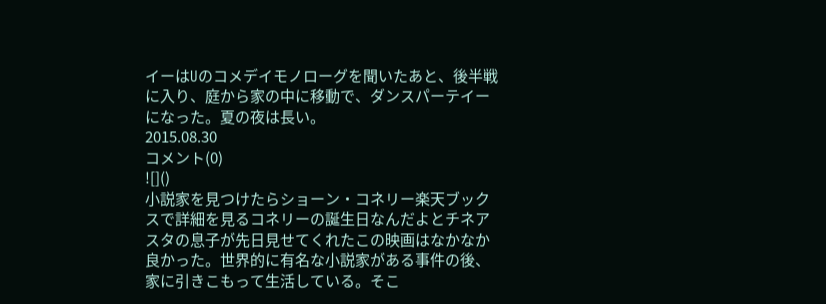イーはUのコメデイモノローグを聞いたあと、後半戦に入り、庭から家の中に移動で、ダンスパーテイーになった。夏の夜は長い。
2015.08.30
コメント(0)
![]()
小説家を見つけたらショーン・コネリー楽天ブックスで詳細を見るコネリーの誕生日なんだよとチネアスタの息子が先日見せてくれたこの映画はなかなか良かった。世界的に有名な小説家がある事件の後、家に引きこもって生活している。そこ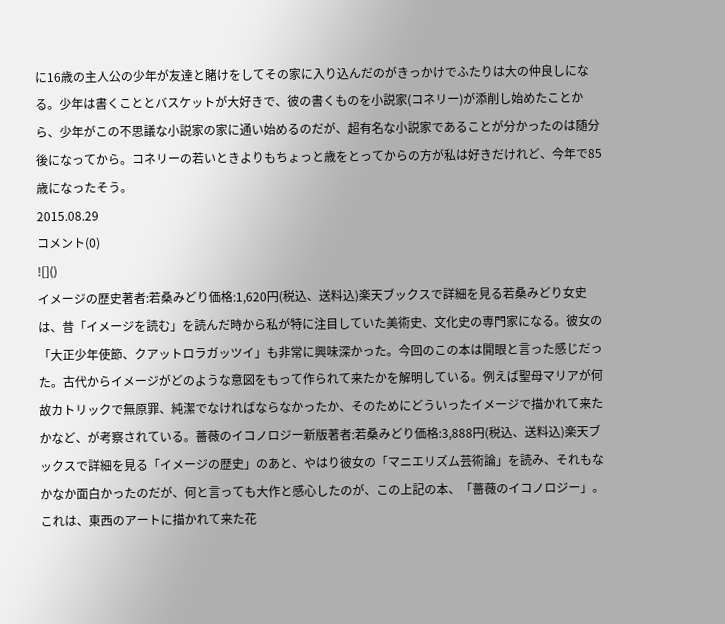に16歳の主人公の少年が友達と賭けをしてその家に入り込んだのがきっかけでふたりは大の仲良しになる。少年は書くこととバスケットが大好きで、彼の書くものを小説家(コネリー)が添削し始めたことから、少年がこの不思議な小説家の家に通い始めるのだが、超有名な小説家であることが分かったのは随分後になってから。コネリーの若いときよりもちょっと歳をとってからの方が私は好きだけれど、今年で85歳になったそう。
2015.08.29
コメント(0)
![]()
イメージの歴史著者:若桑みどり価格:1,620円(税込、送料込)楽天ブックスで詳細を見る若桑みどり女史は、昔「イメージを読む」を読んだ時から私が特に注目していた美術史、文化史の専門家になる。彼女の「大正少年使節、クアットロラガッツイ」も非常に興味深かった。今回のこの本は開眼と言った感じだった。古代からイメージがどのような意図をもって作られて来たかを解明している。例えば聖母マリアが何故カトリックで無原罪、純潔でなければならなかったか、そのためにどういったイメージで描かれて来たかなど、が考察されている。薔薇のイコノロジー新版著者:若桑みどり価格:3,888円(税込、送料込)楽天ブックスで詳細を見る「イメージの歴史」のあと、やはり彼女の「マニエリズム芸術論」を読み、それもなかなか面白かったのだが、何と言っても大作と感心したのが、この上記の本、「薔薇のイコノロジー」。これは、東西のアートに描かれて来た花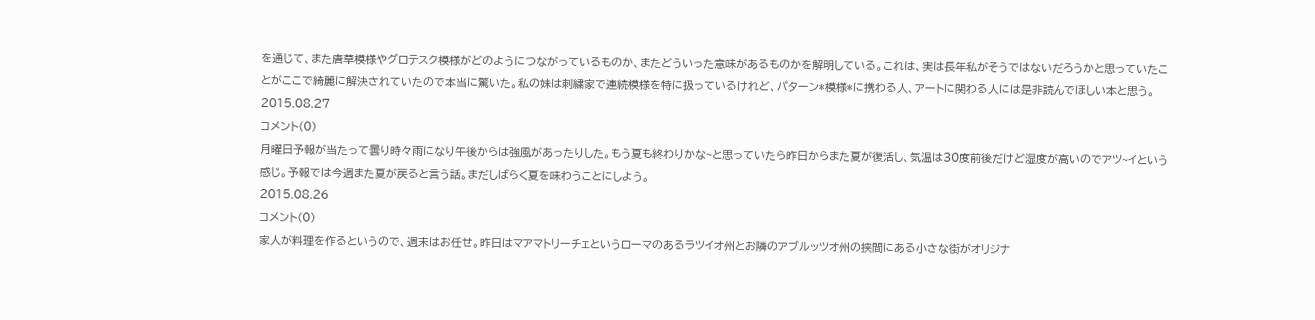を通じて、また唐草模様やグロテスク模様がどのようにつながっているものか、またどういった意味があるものかを解明している。これは、実は長年私がそうではないだろうかと思っていたことがここで綺麗に解決されていたので本当に驚いた。私の妹は刺繍家で連続模様を特に扱っているけれど、パターン*模様*に携わる人、アートに関わる人には是非読んでほしい本と思う。
2015.08.27
コメント(0)
月曜日予報が当たって曇り時々雨になり午後からは強風があったりした。もう夏も終わりかな~と思っていたら昨日からまた夏が復活し、気温は30度前後だけど湿度が高いのでアツ~イという感じ。予報では今週また夏が戻ると言う話。まだしばらく夏を味わうことにしよう。
2015.08.26
コメント(0)
家人が料理を作るというので、週末はお任せ。昨日はマアマトリーチェというローマのあるラツイオ州とお隣のアブルッツオ州の挟間にある小さな街がオリジナ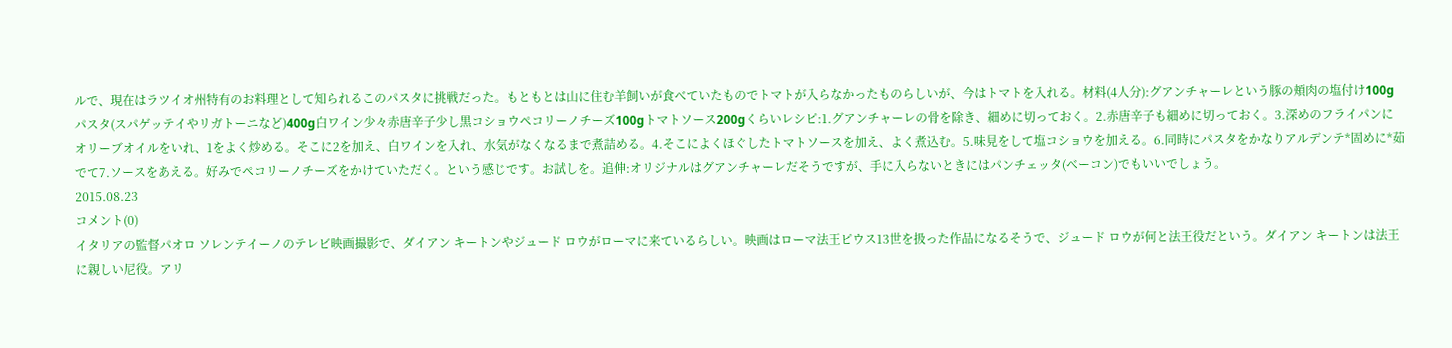ルで、現在はラツイオ州特有のお料理として知られるこのパスタに挑戦だった。もともとは山に住む羊飼いが食べていたものでトマトが入らなかったものらしいが、今はトマトを入れる。材料(4人分):グアンチャーレという豚の頬肉の塩付け100gパスタ(スパゲッテイやリガトーニなど)400g白ワイン少々赤唐辛子少し黒コショウペコリーノチーズ100gトマトソース200gくらいレシピ:1.グアンチャーレの骨を除き、細めに切っておく。2.赤唐辛子も細めに切っておく。3.深めのフライパンにオリーブオイルをいれ、1をよく炒める。そこに2を加え、白ワインを入れ、水気がなくなるまで煮詰める。4.そこによくほぐしたトマトソースを加え、よく煮込む。5.味見をして塩コショウを加える。6.同時にパスタをかなりアルデンテ*固めに*茹でて7.ソースをあえる。好みでペコリーノチーズをかけていただく。という感じです。お試しを。追伸:オリジナルはグアンチャーレだそうですが、手に入らないときにはパンチェッタ(ベーコン)でもいいでしょう。
2015.08.23
コメント(0)
イタリアの監督パオロ ソレンテイーノのテレビ映画撮影で、ダイアン キートンやジュード ロウがローマに来ているらしい。映画はローマ法王ピウス13世を扱った作品になるそうで、ジュード ロウが何と法王役だという。ダイアン キートンは法王に親しい尼役。アリ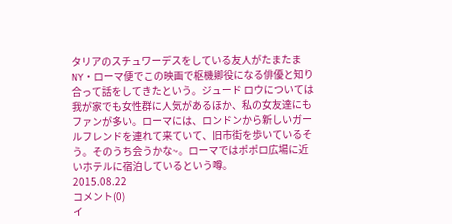タリアのスチュワーデスをしている友人がたまたまNY・ローマ便でこの映画で枢機卿役になる俳優と知り合って話をしてきたという。ジュード ロウについては我が家でも女性群に人気があるほか、私の女友達にもファンが多い。ローマには、ロンドンから新しいガールフレンドを連れて来ていて、旧市街を歩いているそう。そのうち会うかな~。ローマではポポロ広場に近いホテルに宿泊しているという噂。
2015.08.22
コメント(0)
イ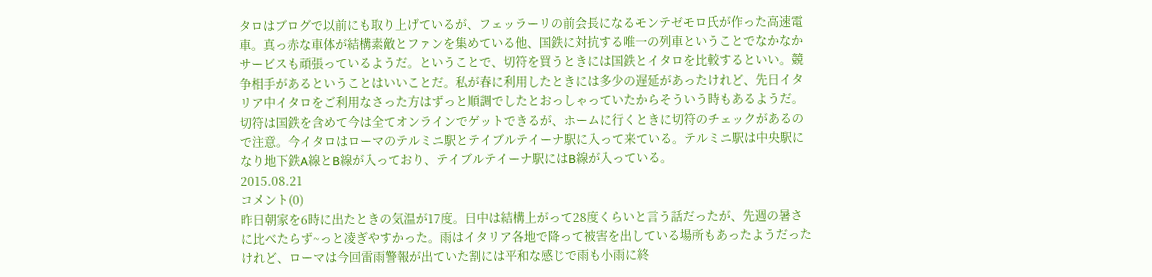タロはブログで以前にも取り上げているが、フェッラーリの前会長になるモンテゼモロ氏が作った高速電車。真っ赤な車体が結構素敵とファンを集めている他、国鉄に対抗する唯一の列車ということでなかなかサービスも頑張っているようだ。ということで、切符を買うときには国鉄とイタロを比較するといい。競争相手があるということはいいことだ。私が春に利用したときには多少の遅延があったけれど、先日イタリア中イタロをご利用なさった方はずっと順調でしたとおっしゃっていたからそういう時もあるようだ。切符は国鉄を含めて今は全てオンラインでゲットできるが、ホームに行くときに切符のチェックがあるので注意。今イタロはローマのテルミニ駅とテイブルテイーナ駅に入って来ている。テルミニ駅は中央駅になり地下鉄A線とB線が入っており、テイブルテイーナ駅にはB線が入っている。
2015.08.21
コメント(0)
昨日朝家を6時に出たときの気温が17度。日中は結構上がって28度くらいと言う話だったが、先週の暑さに比べたらず~っと凌ぎやすかった。雨はイタリア各地で降って被害を出している場所もあったようだったけれど、ローマは今回雷雨警報が出ていた割には平和な感じで雨も小雨に終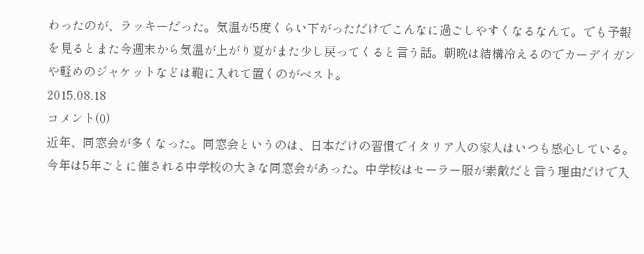わったのが、ラッキーだった。気温が5度くらい下がっただけでこんなに過ごしやすくなるなんて。でも予報を見るとまた今週末から気温が上がり夏がまた少し戻ってくると言う話。朝晩は結構冷えるのでカーデイガンや軽めのジャケットなどは鞄に入れて置くのがベスト。
2015.08.18
コメント(0)
近年、同窓会が多くなった。同窓会というのは、日本だけの習慣でイタリア人の家人はいつも感心している。今年は5年ごとに催される中学校の大きな同窓会があった。中学校はセーラー服が素敵だと言う理由だけで入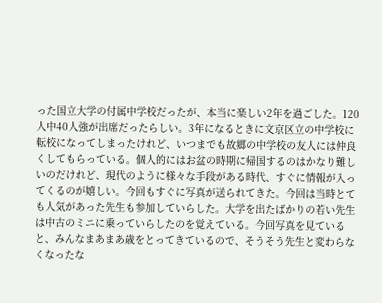った国立大学の付属中学校だったが、本当に楽しい2年を過ごした。120人中40人強が出席だったらしい。3年になるときに文京区立の中学校に転校になってしまったけれど、いつまでも故郷の中学校の友人には仲良くしてもらっている。個人的にはお盆の時期に帰国するのはかなり難しいのだけれど、現代のように様々な手段がある時代、すぐに情報が入ってくるのが嬉しい。今回もすぐに写真が送られてきた。今回は当時とても人気があった先生も参加していらした。大学を出たばかりの若い先生は中古のミニに乗っていらしたのを覚えている。今回写真を見ていると、みんなまあまあ歳をとってきているので、そうそう先生と変わらなくなったな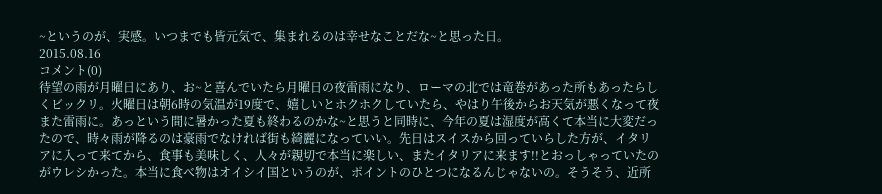~というのが、実感。いつまでも皆元気で、集まれるのは幸せなことだな~と思った日。
2015.08.16
コメント(0)
待望の雨が月曜日にあり、お~と喜んでいたら月曜日の夜雷雨になり、ローマの北では竜巻があった所もあったらしくビックリ。火曜日は朝6時の気温が19度で、嬉しいとホクホクしていたら、やはり午後からお天気が悪くなって夜また雷雨に。あっという間に暑かった夏も終わるのかな~と思うと同時に、今年の夏は湿度が高くて本当に大変だったので、時々雨が降るのは豪雨でなければ街も綺麗になっていい。先日はスイスから回っていらした方が、イタリアに入って来てから、食事も美味しく、人々が親切で本当に楽しい、またイタリアに来ます!!とおっしゃっていたのがウレシかった。本当に食べ物はオイシイ国というのが、ポイントのひとつになるんじゃないの。そうそう、近所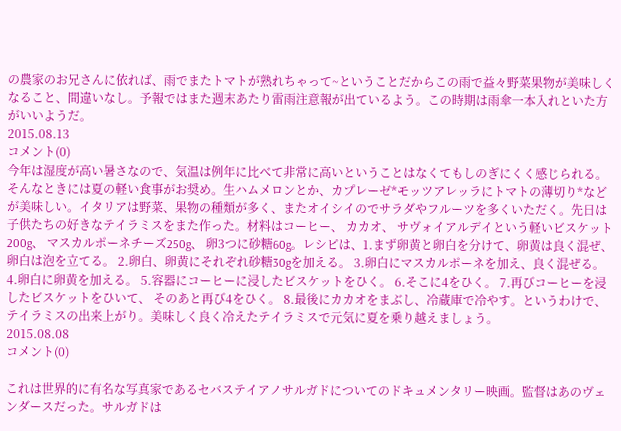の農家のお兄さんに依れば、雨でまたトマトが熟れちゃって~ということだからこの雨で益々野菜果物が美味しくなること、間違いなし。予報ではまた週末あたり雷雨注意報が出ているよう。この時期は雨傘一本入れといた方がいいようだ。
2015.08.13
コメント(0)
今年は湿度が高い暑さなので、気温は例年に比べて非常に高いということはなくてもしのぎにくく感じられる。そんなときには夏の軽い食事がお奨め。生ハムメロンとか、カプレーゼ*モッツアレッラにトマトの薄切り*などが美味しい。イタリアは野菜、果物の種類が多く、またオイシイのでサラダやフルーツを多くいただく。先日は子供たちの好きなテイラミスをまた作った。材料はコーヒー、 カカオ、 サヴォイアルデイという軽いビスケット200g、 マスカルポーネチーズ250g、 卵3つに砂糖60g。レシピは、1.まず卵黄と卵白を分けて、卵黄は良く混ぜ、 卵白は泡を立てる。 2.卵白、卵黄にそれぞれ砂糖30gを加える。 3.卵白にマスカルポーネを加え、良く混ぜる。 4.卵白に卵黄を加える。 5.容器にコーヒーに浸したビスケットをひく。 6.そこに4をひく。 7.再びコーヒーを浸したビスケットをひいて、 そのあと再び4をひく。 8.最後にカカオをまぶし、冷蔵庫で冷やす。というわけで、テイラミスの出来上がり。美味しく良く冷えたテイラミスで元気に夏を乗り越えましょう。
2015.08.08
コメント(0)

これは世界的に有名な写真家であるセバステイアノサルガドについてのドキュメンタリー映画。監督はあのヴェンダースだった。サルガドは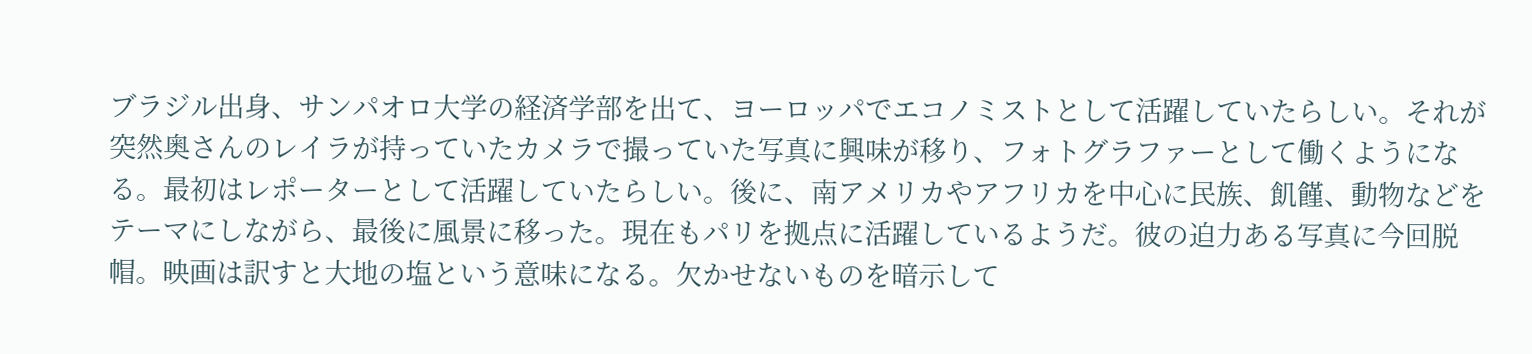ブラジル出身、サンパオロ大学の経済学部を出て、ヨーロッパでエコノミストとして活躍していたらしい。それが突然奥さんのレイラが持っていたカメラで撮っていた写真に興味が移り、フォトグラファーとして働くようになる。最初はレポーターとして活躍していたらしい。後に、南アメリカやアフリカを中心に民族、飢饉、動物などをテーマにしながら、最後に風景に移った。現在もパリを拠点に活躍しているようだ。彼の迫力ある写真に今回脱帽。映画は訳すと大地の塩という意味になる。欠かせないものを暗示して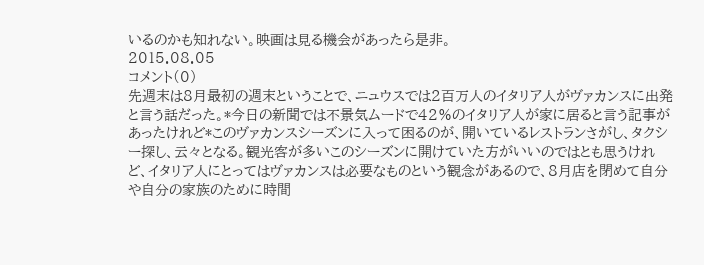いるのかも知れない。映画は見る機会があったら是非。
2015.08.05
コメント(0)
先週末は8月最初の週末ということで、ニュウスでは2百万人のイタリア人がヴァカンスに出発と言う話だった。*今日の新聞では不景気ムードで42%のイタリア人が家に居ると言う記事があったけれど*このヴァカンスシーズンに入って困るのが、開いているレストランさがし、タクシー探し、云々となる。観光客が多いこのシーズンに開けていた方がいいのではとも思うけれど、イタリア人にとってはヴァカンスは必要なものという観念があるので、8月店を閉めて自分や自分の家族のために時間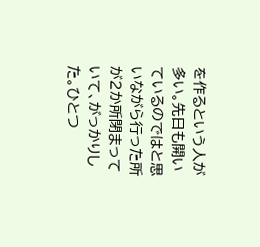を作るという人が多い。先日も開いているのではと思いながら行った所が2か所閉まっていて、がっかりした。ひとつ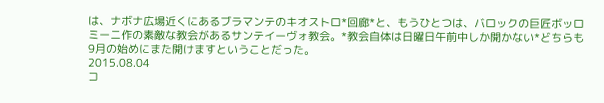は、ナボナ広場近くにあるブラマンテのキオストロ*回廊*と、もうひとつは、バロックの巨匠ボッロミーニ作の素敵な教会があるサンテイーヴォ教会。*教会自体は日曜日午前中しか開かない*どちらも9月の始めにまた開けますということだった。
2015.08.04
コ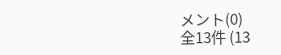メント(0)
全13件 (13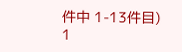件中 1-13件目)
1